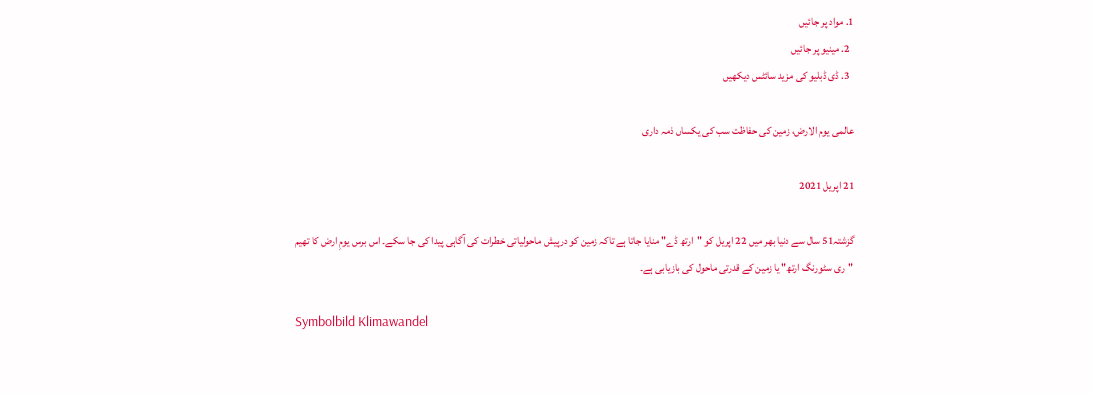1. مواد پر جائیں
  2. مینیو پر جائیں
  3. ڈی ڈبلیو کی مزید سائٹس دیکھیں

عالمی یوم الارض، زمین کی حفاظت سب کی یکساں ذمہ داری

21 اپریل 2021

گزشتہ51 سال سے دنیا بھر میں 22 اپریل کو "ارتھ ڈے" منایا جاتا ہے تاکہ زمین کو درپیش ماحولیاتی خطرات کی آگاہی پیدا کی جا سکے۔ اس برس یومِ ارض کا تھیم "ری سٹورنگ ارتھ" یا زمین کے قدرتی ماحول کی بازیابی ہے۔

Symbolbild Klimawandel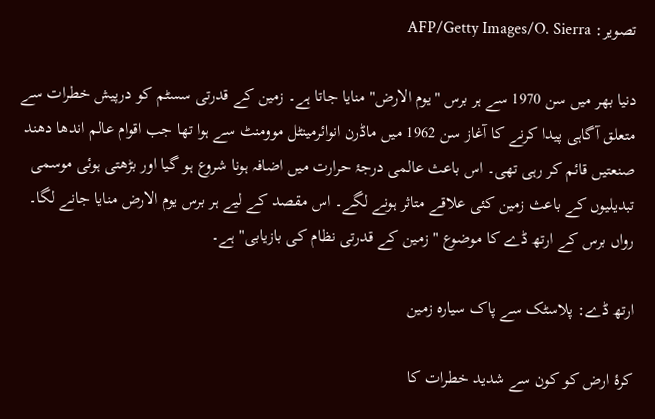تصویر: AFP/Getty Images/O. Sierra

دنیا بھر میں سن 1970 سے ہر برس "یوم الارض" منایا جاتا ہے۔ زمین کے قدرتی سسٹم کو درپیش خطرات سے متعلق آگاہی پیدا کرنے کا آغاز سن 1962 میں ماڈرن انوائرمینٹل موومنٹ سے ہوا تھا جب اقوام عالم اندھا دھند صنعتیں قائم کر رہی تھی۔ اس باعث عالمی درجۂ حرارت میں اضافہ ہونا شروع ہو گیا اور بڑھتی ہوئی موسمی تبدیلیوں کے باعث زمین کئی علاقے متاثر ہونے لگے۔ اس مقصد کے لیے ہر برس یوم الارض منایا جانے لگا۔ رواں برس کے ارتھ ڈے کا موضوع " زمین کے قدرتی نظام کی بازیابی" ہے۔

ارتھ ڈے: پلاسٹک سے پاک سیارہ زمین

کرۂ ارض کو کون سے شدید خطرات کا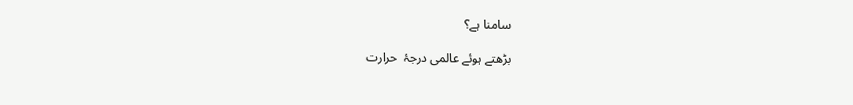سامنا ہے؟

بڑھتے ہوئے عالمی درجۂ  حرارت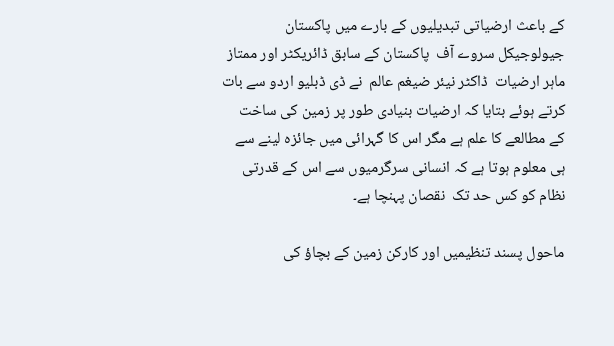کے باعث ارضیاتی تبدیلیوں کے بارے میں پاکستان جیولوجیکل سروے آف  پاکستان کے سابق ڈائریکٹر اور ممتاز ماہر ارضیات  ڈاکٹر نیئر ضیغم عالم  نے ڈی ڈبلیو اردو سے بات کرتے ہوئے بتایا کہ ارضیات بنیادی طور پر زمین کی ساخت کے مطالعے کا علم ہے مگر اس کا گہرائی میں جائزہ لینے سے ہی معلوم ہوتا ہے کہ انسانی سرگرمیوں سے اس کے قدرتی نظام کو کس حد تک  نقصان پہنچا ہے۔

ماحول پسند تنظیمیں اور کارکن زمین کے بچاؤ کی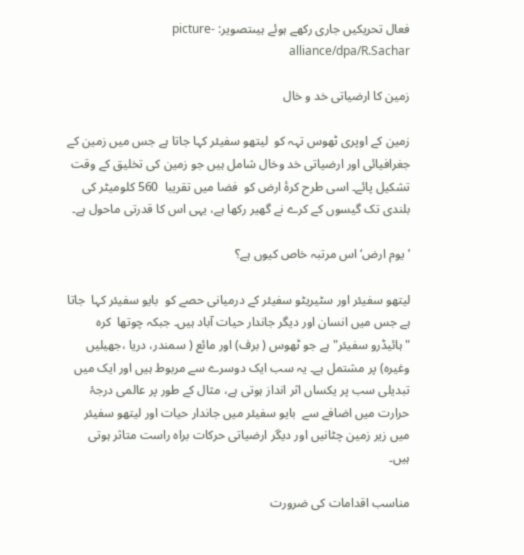فعال تحریکیں جاری رکھے ہوئے ہیںتصویر: picture-alliance/dpa/R.Sachar

زمین کا ارضیاتی خد و خال

زمین کے اوپری ٹھوس تہہ کو  لیتھو سفیئر کہا جاتا ہے جس میں زمین کے جغرافیائی اور ارضیاتی خد وخال شامل ہیں جو زمین کی تخلیق کے وقت تشکیل پائے۔ اسی طرح کرۂ ارض کو  فضا میں تقریبا  560 کلومیٹر کی بلندی تک گیسوں کے کرے نے گھیر رکھا ہے، یہی اس کا قدرتی ماحول ہے۔

’یوم ارض‘ اس مرتبہ خاص کیوں ہے؟

لیتھو سفیئر اور سٹیریٹو سفیئر کے درمیانی حصے کو  بایو سفیئر کہا  جاتا ہے جس میں انسان اور دیگر جاندار حیات آباد ہیں۔ جبکہ چوتھا  کرہ "ہائیڈرو سفیئر" ہے جو ٹھوس ( برف) اور مائع ( سمندر، دریا ،جھیلیں وغیرہ) پر مشتمل ہے۔ یہ سب ایک دوسرے سے مربوط ہیں اور ایک میں تبدیلی سب پر یکساں اثر انداز ہوتی ہے، مثال کے طور پر عالمی درجۂ حرارت میں اضافے سے  بایو سفیئر میں جاندار حیات اور لیتھو سفیئر میں زیر زمین چٹانیں اور دیگر ارضیاتی حرکات براہ راست متاثر ہوتی ہیں۔

مناسب اقدامات کی ضرورت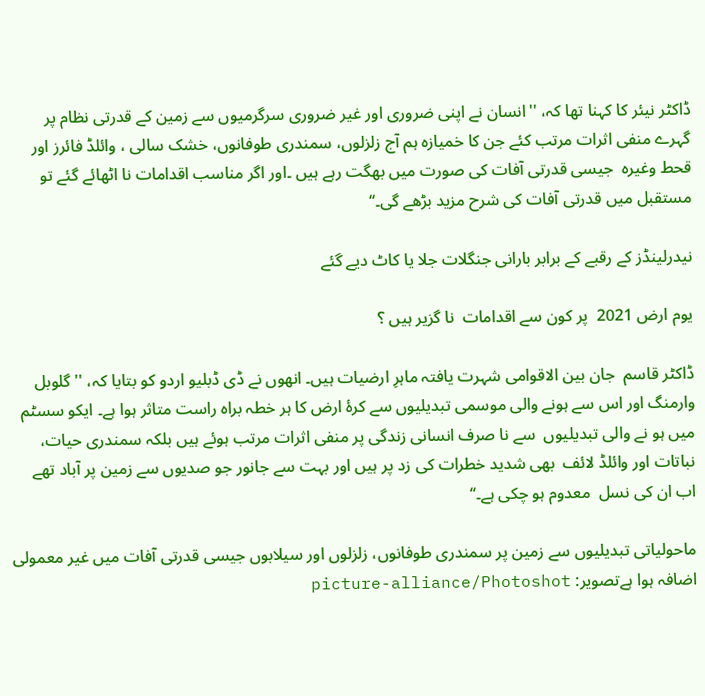ڈاکٹر نیئر کا کہنا تھا کہ، ''انسان نے اپنی ضروری اور غیر ضروری سرگرمیوں سے زمین کے قدرتی نظام پر گہرے منفی اثرات مرتب کئے جن کا خمیازہ ہم آج زلزلوں، سمندری طوفانوں، خشک سالی ، وائلڈ فائرز اور قحط وغیرہ  جیسی قدرتی آفات کی صورت میں بھگت رہے ہیں ۔اور اگر مناسب اقدامات نا اٹھائے گئے تو مستقبل میں قدرتی آفات کی شرح مزید بڑھے گی۔‘‘

نیدرلینڈز کے رقبے کے برابر بارانی جنگلات جلا یا کاٹ دیے گئے

یوم ارض 2021  پر کون سے اقدامات  نا گزیر ہیں ؟

ڈاکٹر قاسم  جان بین الاقوامی شہرت یافتہ ماہرِ ارضیات ہیں۔ انھوں نے ڈی ڈبلیو اردو کو بتایا کہ، '' گلوبل وارمنگ اور اس سے ہونے والی موسمی تبدیلیوں سے کرۂ ارض کا ہر خطہ براہ راست متاثر ہوا ہے۔ ایکو سسٹم  میں ہو نے والی تبدیلیوں  سے نا صرف انسانی زندگی پر منفی اثرات مرتب ہوئے ہیں بلکہ سمندری حیات،  نباتات اور وائلڈ لائف  بھی شدید خطرات کی زد پر ہیں اور بہت سے جانور جو صدیوں سے زمین پر آباد تھے اب ان کی نسل  معدوم ہو چکی ہے۔‘‘

ماحولیاتی تبدیلیوں سے زمین پر سمندری طوفانوں، زلزلوں اور سیلابوں جیسی قدرتی آفات میں غیر معمولی اضافہ ہوا ہےتصویر: picture-alliance/Photoshot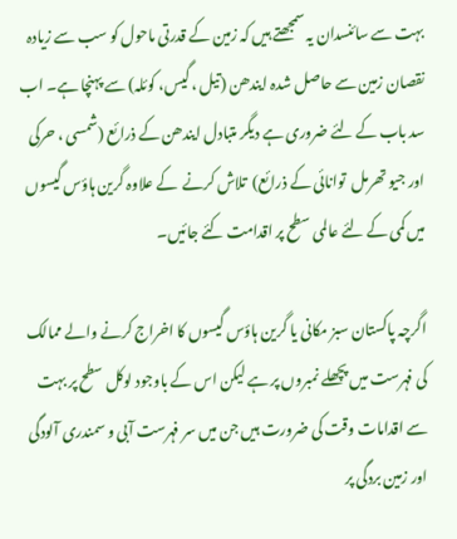بہت سے سائنسدان یہ سمجھتے ہیں کہ زمین کے قدرتی ماحول کو سب سے زیادہ  نقصان زمین سے حاصل شدہ ایندھن (تیل ، گیس، کوئلہ) سے پہنچا ہے۔ اب سد باب کے لئے ضروری ہے دیگر متبادل ایندھن کے ذرائع (شمسی ، حرکی اور جیو تھرمل  توانائی کے ذرائع)  تلاش کرنے  کے علاوہ گرین ہاؤس گیسوں  میں کمی کے لئے عالمی سطح پر اقدامت کئے جائیں۔

اگرچہ پاکستان سبز مکانی یا گرین ہاؤس گیسوں کا اخراج کرنے والے ممالک کی فہرست میں پچھلے نمبروں پر ہے لیکن اس کے باوجود لوکل سطح پر بہت سے اقدامات وقت کی ضرورت ہیں جن میں سر فہرست آبی و سمندری آلودگی اور زمین بردگی پر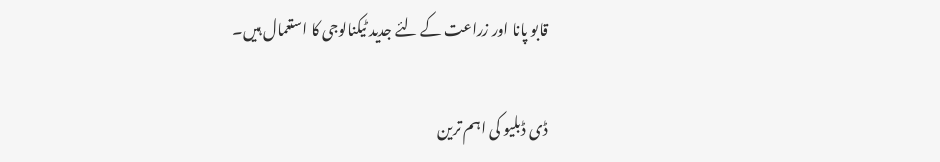قابو پانا اور زراعت کے لئے جدید ٹیکنالوجی کا استعمال ہیں۔

ڈی ڈبلیو کی اہم ترین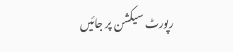رپورٹ سیکشن پر جائیں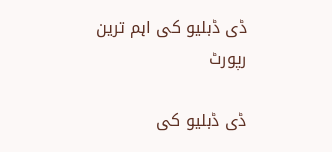ڈی ڈبلیو کی اہم ترین رپورٹ

ڈی ڈبلیو کی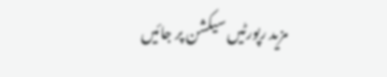مزید رپورٹیں سیکشن پر جائیں